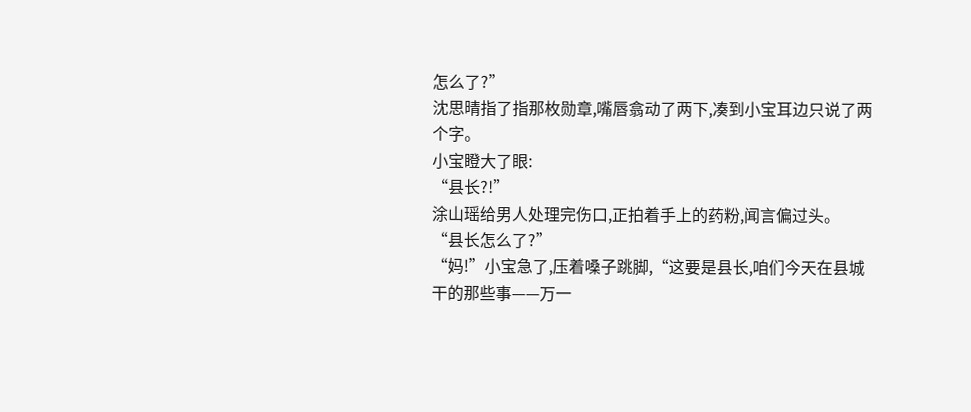怎么了?”
沈思晴指了指那枚勋章,嘴唇翕动了两下,凑到小宝耳边只说了两个字。
小宝瞪大了眼:
“县长?!”
涂山瑶给男人处理完伤口,正拍着手上的药粉,闻言偏过头。
“县长怎么了?”
“妈!”小宝急了,压着嗓子跳脚,“这要是县长,咱们今天在县城干的那些事——万一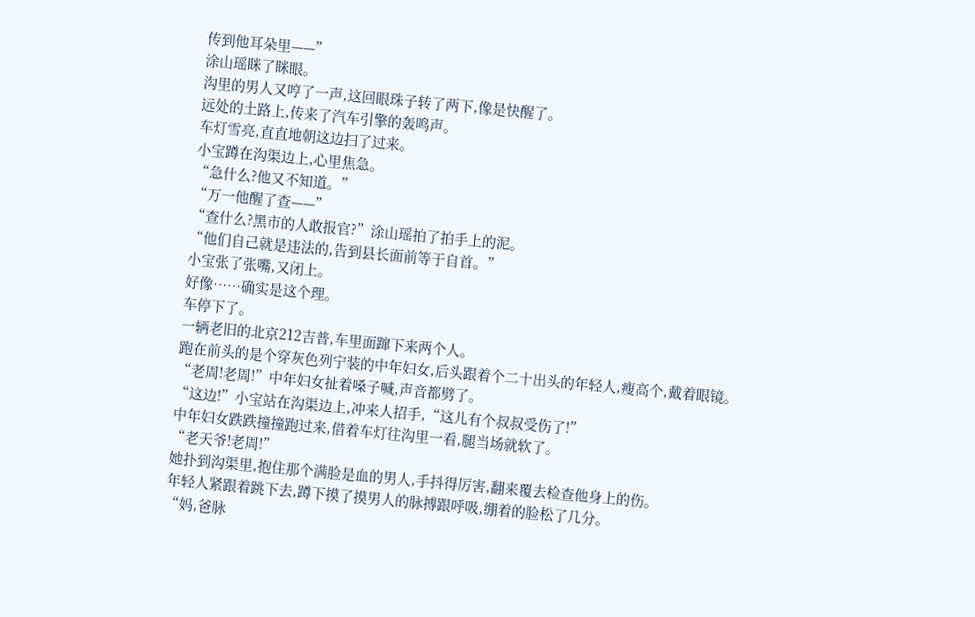传到他耳朵里——”
涂山瑶眯了眯眼。
沟里的男人又哼了一声,这回眼珠子转了两下,像是快醒了。
远处的土路上,传来了汽车引擎的轰鸣声。
车灯雪亮,直直地朝这边扫了过来。
小宝蹲在沟渠边上,心里焦急。
“急什么?他又不知道。”
“万一他醒了查——”
“查什么?黑市的人敢报官?”涂山瑶拍了拍手上的泥。
“他们自己就是违法的,告到县长面前等于自首。”
小宝张了张嘴,又闭上。
好像……确实是这个理。
车停下了。
一辆老旧的北京212吉普,车里面蹿下来两个人。
跑在前头的是个穿灰色列宁装的中年妇女,后头跟着个二十出头的年轻人,瘦高个,戴着眼镜。
“老周!老周!”中年妇女扯着嗓子喊,声音都劈了。
“这边!”小宝站在沟渠边上,冲来人招手,“这儿有个叔叔受伤了!”
中年妇女跌跌撞撞跑过来,借着车灯往沟里一看,腿当场就软了。
“老天爷!老周!”
她扑到沟渠里,抱住那个满脸是血的男人,手抖得厉害,翻来覆去检查他身上的伤。
年轻人紧跟着跳下去,蹲下摸了摸男人的脉搏跟呼吸,绷着的脸松了几分。
“妈,爸脉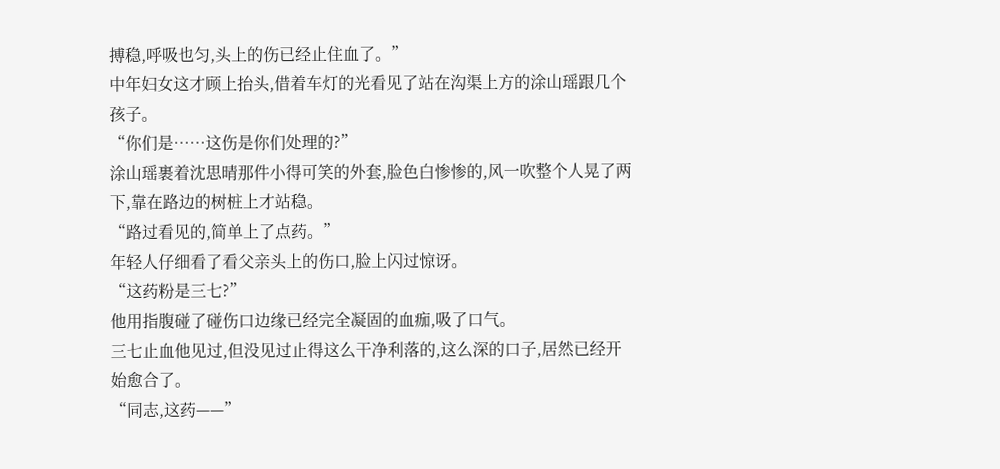搏稳,呼吸也匀,头上的伤已经止住血了。”
中年妇女这才顾上抬头,借着车灯的光看见了站在沟渠上方的涂山瑶跟几个孩子。
“你们是……这伤是你们处理的?”
涂山瑶裹着沈思晴那件小得可笑的外套,脸色白惨惨的,风一吹整个人晃了两下,靠在路边的树桩上才站稳。
“路过看见的,简单上了点药。”
年轻人仔细看了看父亲头上的伤口,脸上闪过惊讶。
“这药粉是三七?”
他用指腹碰了碰伤口边缘已经完全凝固的血痂,吸了口气。
三七止血他见过,但没见过止得这么干净利落的,这么深的口子,居然已经开始愈合了。
“同志,这药——”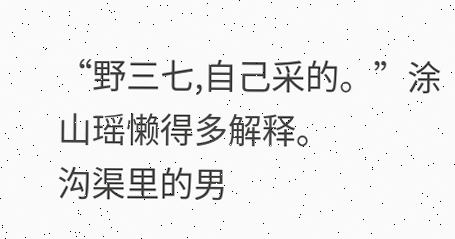“野三七,自己采的。”涂山瑶懒得多解释。
沟渠里的男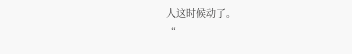人这时候动了。
“